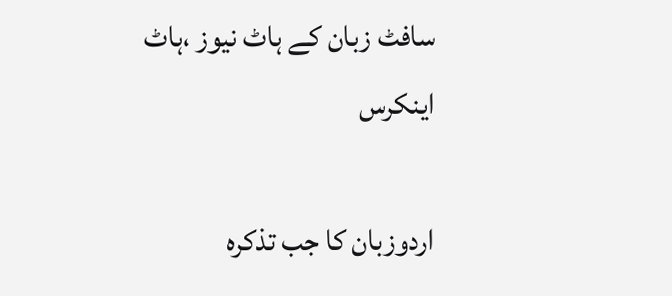سافٹ زبان کے ہاٹ نیوز ،ہاٹ اینکرس

اردوزبان کا جب تذکرہ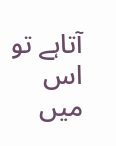آتاہے تو اس میں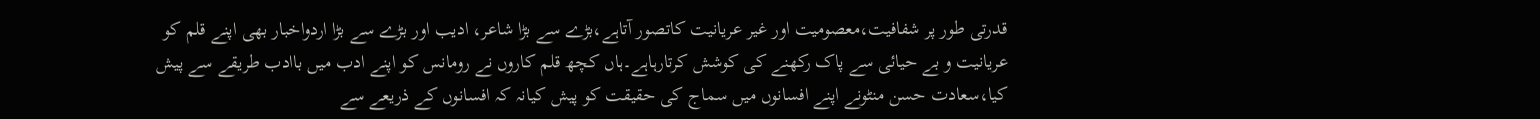قدرتی طور پر شفافیت،معصومیت اور غیر عریانیت کاتصور آتاہے،بڑے سے بڑا شاعر، ادیب اور بڑے سے بڑا اردواخبار بھی اپنے قلم کو عریانیت و بے حیائی سے پاک رکھنے کی کوشش کرتارہاہے۔ہاں کچھ قلم کاروں نے رومانس کو اپنے ادب میں باادب طریقے سے پیش کیا،سعادت حسن منٹونے اپنے افسانوں میں سماج کی حقیقت کو پیش کیانہ کہ افسانوں کے ذریعے سے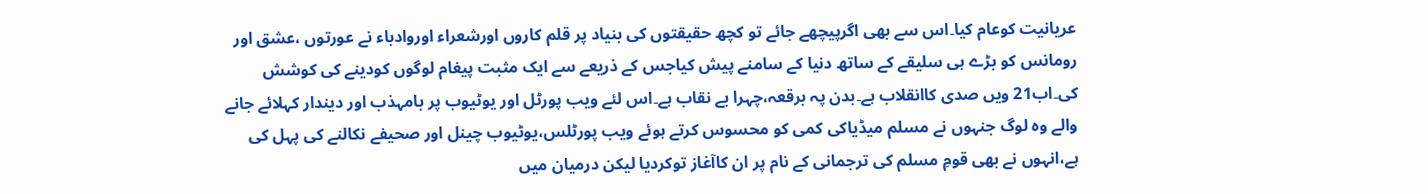عریانیت کوعام کیا۔اس سے بھی اگرپیچھے جائے تو کچھ حقیقتوں کی بنیاد پر قلم کاروں اورشعراء اوروادباء نے عورتوں ،عشق اور رومانس کو بڑے ہی سلیقے کے ساتھ دنیا کے سامنے پیش کیاجس کے ذریعے سے ایک مثبت پیغام لوگوں کودینے کی کوشش کی۔اب21 ویں صدی کاانقلاب ہے۔بدن پہ برقعہ،چہرا بے نقاب ہے۔اس لئے ویب پورٹل اور یوٹیوب پر بامہذب اور دیندار کہلائے جانے والے وہ لوگ جنہوں نے مسلم میڈیاکی کمی کو محسوس کرتے ہوئے ویب پورٹلس،یوٹیوب چینل اور صحیفے نکالنے کی پہل کی ہے،انہوں نے بھی قومِ مسلم کی ترجمانی کے نام پر ان کاآغاز توکردیا لیکن درمیان میں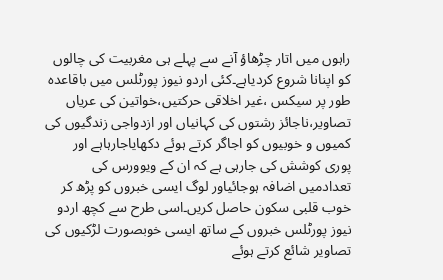راہوں میں اتار چڑھاؤ آنے سے پہلے ہی مغربیت کی چالوں کو اپنانا شروع کردیاہے۔کئی اردو نیوز پورٹلس میں باقاعدہ طور پر سیکس ،غیر اخلاقی حرکتیں،خواتین کی عریاں تصاویر،ناجائز رشتوں کی کہانیاں اور ازدواجی زندگیوں کی کمیوں و خوبیوں کو اجاگر کرتے ہوئے دکھایاجارہاہے اور پوری کوشش کی جارہی ہے کہ ان کے ویوورس کی تعدادمیں اضافہ ہوجائیاور لوگ ایسی خبروں کو پڑھ کر خوب قلبی سکون حاصل کریں۔اسی طرح سے کچھ اردو نیوز پورٹلس خبروں کے ساتھ ایسی خوبصورت لڑکیوں کی تصاویر شائع کرتے ہوئے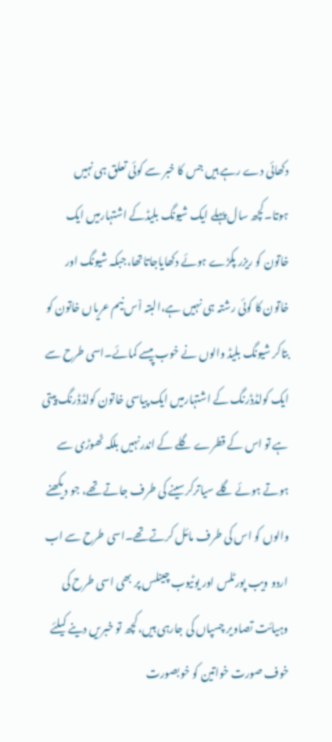دکھائی دے رہے ہیں جس کا خبر سے کوئی تعلق ہی نہیں ہوتا۔کچھ سال پہلے ایک شیونگ بلیڈکے اشتہارمیں ایک خاتون کو ریزر پکڑے ہوئے دکھایاجاتاتھا،جبکہ شیونگ اور خاتون کا کوئی رشتہ ہی نہیں ہے،البتہ اْس نیم عریاں خاتون کو بتاکر شیونگ بلیڈ والوں نے خوب پیسے کمائے۔اسی طرح سے ایک کولڈڈرنگ کے اشتہارمیں ایک پیاسی خاتون کولڈڈرنگ پیتی ہے تو اس کے قطرے گلے کے اندرنہیں بلکہ ٹھوڑی سے ہوتے ہوئے گلے سیاترکرسینے کی طرف جاتے تھے، جو دیکھنے والوں کو اس کی طرف مائل کرتے تھے۔اسی طرح سے اب اردو ویب پورٹلس اور یوٹیوب چینلس پر بھی اسی طرح کی وہیائت تصاویر چسپاں کی جارہی ہیں،کچھ تو خبریں دینے کیلئے خوف صورت خواتین کو خوبصورت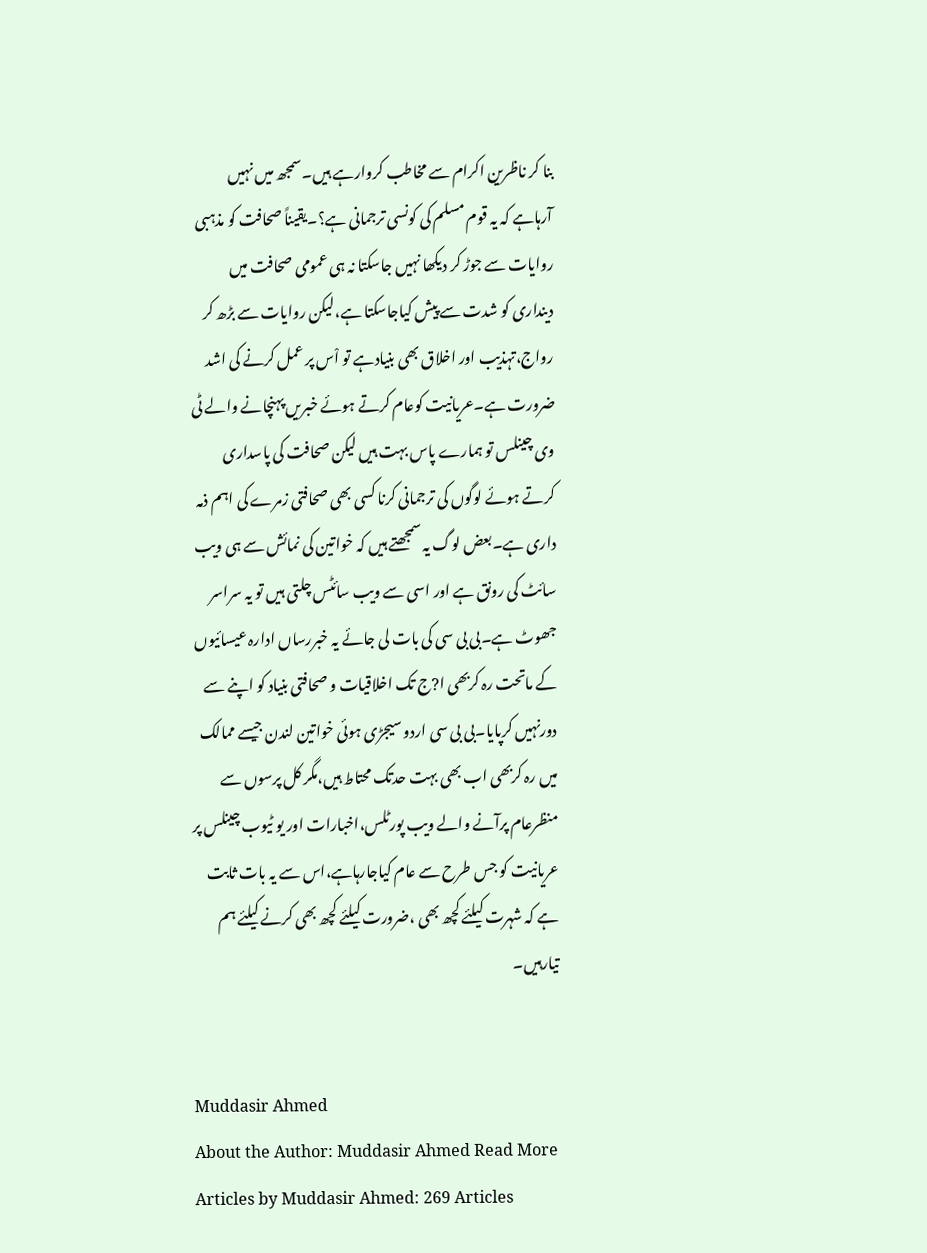بنا کر ناظرین اکرام سے مخاطب کروارہے ہیں۔سمجھ میں نہیں آرہاہے کہ یہ قوم مسلم کی کونسی ترجمانی ہے؟۔یقیناً صحافت کو مذہبی روایات سے جوڑ کر دیکھا نہیں جاسکتا نہ ہی عمومی صحافت میں دینداری کو شدت سے پیش کیاجاسکتا ہے،لیکن روایات سے بڑھ کر رواج،تہذیب اور اخلاق بھی بنیادہے تو اْس پر عمل کرنے کی اشد ضرورت ہے۔عریانیت کوعام کرتے ہوئے خبریں پہنچانے والے ٹی وی چینلس تو ہمارے پاس بہت ہیں لیکن صحافت کی پاسداری کرتے ہوئے لوگوں کی ترجمانی کرنا کسی بھی صحافتی زمرے کی اہم ذمہ داری ہے۔بعض لوگ یہ سمجھتے ہیں کہ خواتین کی نمائش سے ہی ویب سائٹ کی رونق ہے اور اسی سے ویب سائٹس چلتی ہیں تو یہ سراسر جھوٹ ہے۔بی بی سی کی بات لی جائے یہ خبررساں ادارہ عیسائیوں کے ماتحت رہ کربھی ا?ج تک اخلاقیات و صحافتی بنیاد کو اپنے سے دورنہیں کرپایا۔بی بی سی اردو سیجڑی ہوئی خواتین لندن جیسے ممالک میں رہ کربھی اب بھی بہت حدتک محتاط ہیں،مگر کل پرسوں سے منظرعام پرآنے والے ویب پورٹلس،اخبارات اور یو ٹیوب چینلس پر عریانیت کو جس طرح سے عام کیاجارہاہے،اس سے یہ بات ثابت ہے کہ شہرت کیلئے کچھ بھی ،ضرورت کیلئے کچھ بھی کرنے کیلئے ہم تیارہیں۔


Muddasir Ahmed
About the Author: Muddasir Ahmed Read More Articles by Muddasir Ahmed: 269 Articles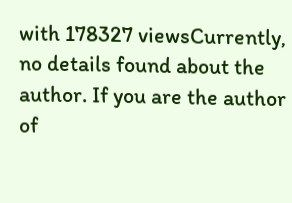with 178327 viewsCurrently, no details found about the author. If you are the author of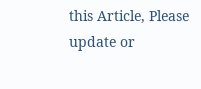this Article, Please update or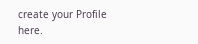create your Profile here.